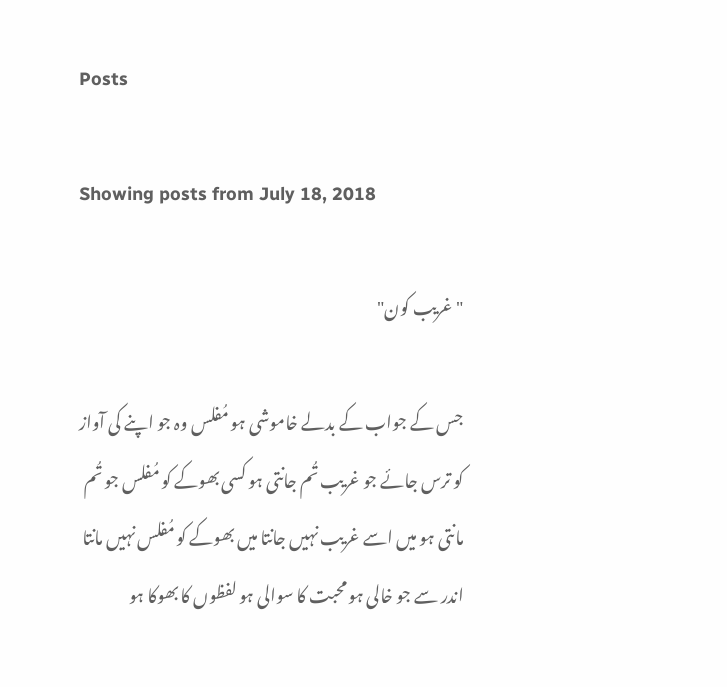Posts

Showing posts from July 18, 2018

"غریب کون"

جس کے جواب کے بدلے خاموشی ہو مُفلس وہ جو اپنے کی آواز کو ترس جائے جو غریب تُم جانتی ہو کسی بھوکے کو مُفلس جو تُم مانتی ہو میں اسے غریب نہیں جانتا میں بھوکے کو مُفلس نہیں مانتا اندر سے جو خالی ہو محبت کا سوالی ہو لفظوں کا بھوکا ہو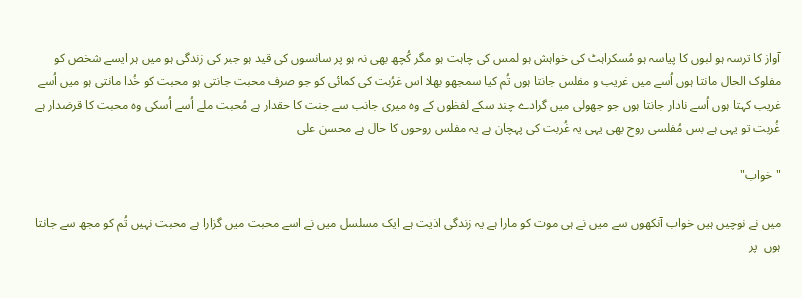آواز کا ترسہ ہو لبوں کا پیاسہ ہو مُسکراہٹ کی خواہش ہو لمس کی چاہت ہو مگر کُچھ بھی نہ ہو پر سانسوں کی قید ہو جبر کی زندگی ہو میں ہر ایسے شخص کو مفلوک الحال مانتا ہوں اُسے میں غریب و مفلس جانتا ہوں تُم کیا سمجھو بھلا اس غرُبت کی کمائی کو جو صرف محبت جانتی ہو محبت کو خُدا مانتی ہو میں اُسے غریب کہتا ہوں اُسے نادار جانتا ہوں جو جھولی میں گرادے چند سکے لفظوں کے وہ میری جانب سے جنت کا حقدار ہے مُحبت ملے اُسے اُسکی وہ محبت کا قرضدار ہے غُربت تو یہی ہے بس مُفلسی روح بھی یہی یہ غُربت کی پہچان ہے یہ مفلس روحوں کا حال ہے محسن علی

"خواب"

میں نے نوچیں ہیں خواب آنکھوں سے میں نے ہی موت کو مارا ہے یہ زندگی اذیت ہے ایک مسلسل میں نے اسے محبت میں گزارا ہے محبت نہیں تُم کو مجھ سے جانتا ہوں  پر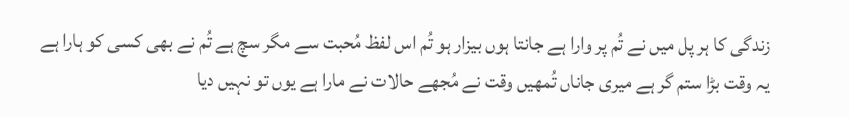زندگی کا ہر پل میں نے تُم پر وارا ہے جانتا ہوں بیزار ہو تُم اس لفظ مُحبت سے مگر سچ ہے تُم نے بھی کسی کو ہارا ہے یہ وقت بڑا ستم گر ہے میری جاناں تُمھیں وقت نے مُجھے حالات نے مارا ہے یوں تو نہیں دیا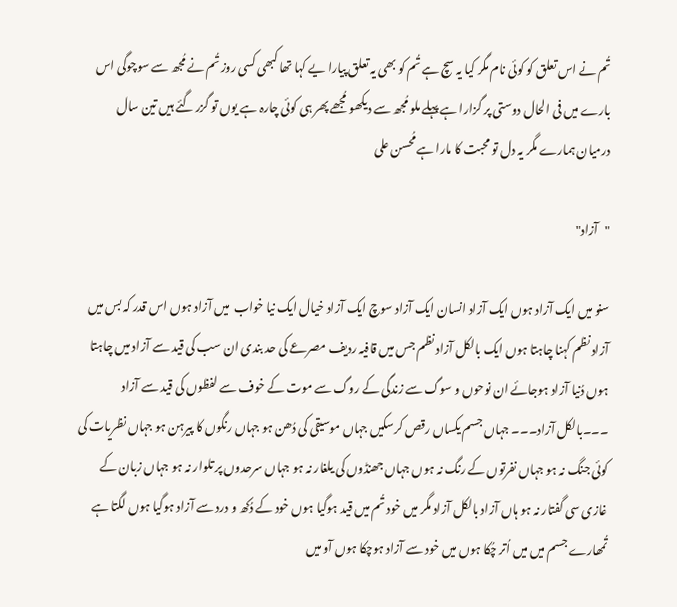تُم نے اس تعلق کو کوئی نام مگر کیا یہ سچ ہے تُم کو بھی یہ تعلق پیارا یے کہا تھا کبھی کسی روز تُم نے مُجھ سے سوچوگی اس بارے میں فی الحال دوستی پر گزارا ہے پہلے ملو مُجھ سے دیکھو مُجھے پھر ہی کوئی چارہ ہے یوں تو گزر گئے ہیں تین سال درمیان ہمارے مگر یہ دل تو محبت کا مارا ہے مُحسن علی

"آزاد"

سنو میں ایک آزاد ہوں ایک آزاد انسان ایک آزاد سوچ ایک آزاد خیال ایک نیا خواب  میں آزاد ہوں اس قدر کہ بس میں آزاد نظم کہنا چاہتا ہوں ایک بالکل آزاد نظم جس میں قافیہ ردیف مصرعے کی حد بندی ان سب کی قید سے آزاد میں چاہتا ہوں دُنیا آزاد ہوجائے ان نوحوں و سوگ سے زندگی کے روگ سے موت کے خوف سے لفظوں کی قید سے آزاد ۔۔۔بالکل آزاد۔۔۔ جہاں جسم یکساں رقص کرسکیں جہاں موسیقی کی دُھن ہو جہاں رنگوں کا پیرہن ہو جہاں نظریات کی کوئی جنگ نہ ہو جہاں نفرتوں کے رنگ نہ ہوں جہاں جھنڈوں کی یلغار نہ ہو جہاں سرحدوں پر تلوار نہ ہو جہاں زبان کے غازی سی گفتار نہ ہو ہاں آزاد بالکل آزاد مگر میں خود تُم میں قید ہوگیا ہوں خود کے دُکھ و درد سے آزاد ہوگیا ہوں لگتا ہے تُمھارے جسم میں میں اُتر چُکا ہوں میں خود سے آزاد ہوچکا ہوں آو میں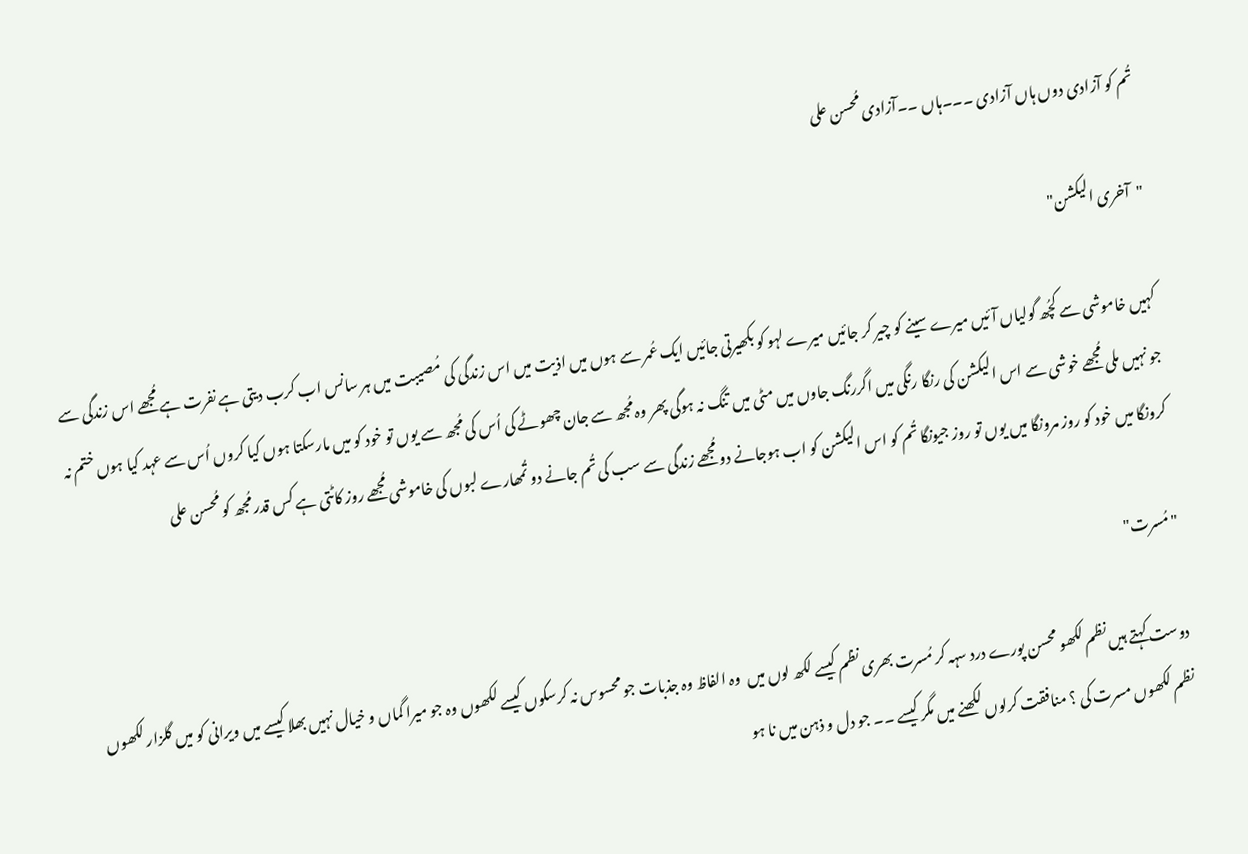تُم کو آزادی دوں ہاں آزادی ۔۔۔ہاں ۔۔آزادی مُحسن علی

"آخری الیکشن"

کہیں خاموشی سے کچُھ گولیاں آئیں میرے سینے کو چیر کر جائیں میرے لہو کو بکھیرتی جائیں ایک عُمر سے ہوں میں اذیت میں اس زندگی کی مُصیبت میں ہر سانس اب کرب دیتی ہے نفرت ہے مُجھے اس زندگی سے جو نہیں ملی مُجھے خوشی سے اس الیکشن کی رنگا رنگی میں اگررنگ جاوں میں مٹی میں تنگ نہ ہوگی پھر وہ مُجھ سے جان چھوٹے کی اُس کی مُجھ سے یوں تو خود کو میں مارسکتا ہوں کیا کروں اُس سے عہد کیا ہوں ختم نہ کرونگا میں خود کو روز مرونگا میں یوں تو روز جیونگا تُم کو اس الیکشن کو اب ہوجانے دو مُجھے زندگی سے سب کی تُم جانے دو تُمھارے لبوں کی خاموشی مُجھے روز کاٹتی ہے کس قدر مُجھ کو مُحسن علی

"مُسرت"

دوست کہتے ہیں نظم لکھو محسن پورے درد سہہ کر مُسرت بھری نظم کیسے لکھ لوں میں  وہ الفاظ وہ جذبات جو محسوس نہ کرسکوں کیسے لکھوں وہ جو میرا گماں و خیال نہیں بھلا کیسے میں ویرانی کو میں گلزار لکھوں نظم لکھوں مسرت کی ؟ منافقت کرلوں لکھنے میں مگر کیسے ۔۔ جو دل و ذہن میں نا ہو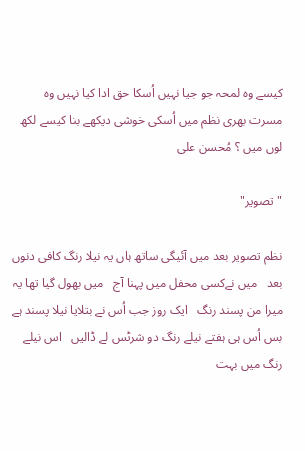کیسے وہ لمحہ جو جیا نہیں اُسکا حق ادا کیا نہیں وہ مسرت بھری نظم میں اُسکی خوشی دیکھے بنا کیسے لکھ لوں میں ؟ مُحسن علی

"تصویر"

نظم تصویر بعد میں آئیگی ساتھ ہاں یہ نیلا رنگ کافی دنوں بعد   میں نےکسی محفل میں پہنا آج   میں بھول گیا تھا یہ میرا من پسند رنگ   ایک روز جب اُس نے بتلایا نیلا پسند ہے   بس اُس ہی ہفتے نیلے رنگ دو شرٹس لے ڈالیں   اس نیلے رنگ میں بہت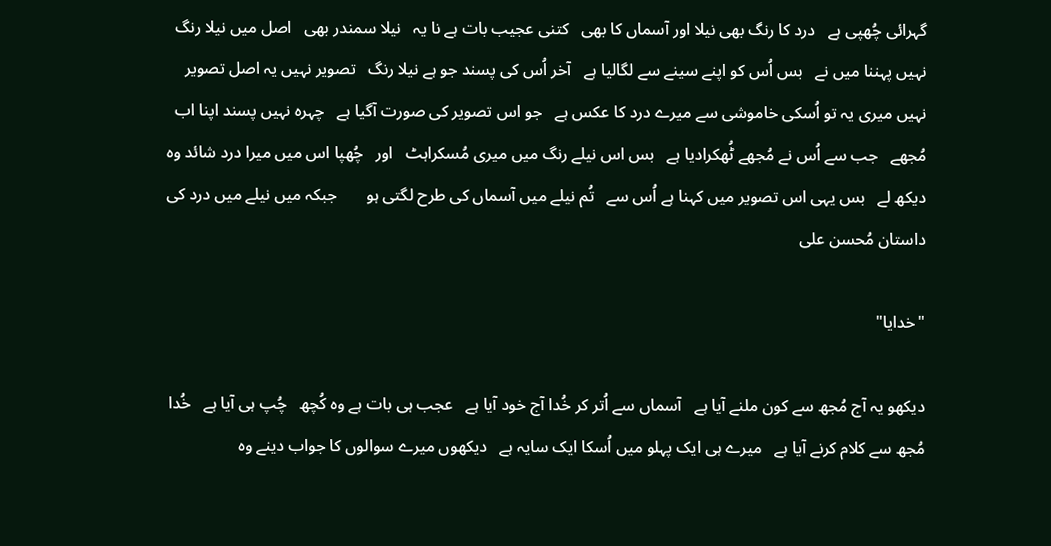گہرائی چُھپی ہے   درد کا رنگ بھی نیلا اور آسماں کا بھی   کتنی عجیب بات ہے نا یہ   نیلا سمندر بھی   اصل میں نیلا رنگ نہیں پہننا میں نے   بس اُس کو اپنے سینے سے لگالیا ہے   آخر اُس کی پسند جو ہے نیلا رنگ   تصویر نہیں یہ اصل تصویر نہیں میری یہ تو اُسکی خاموشی سے میرے درد کا عکس ہے   جو اس تصویر کی صورت آگیا ہے   چہرہ نہیں پسند اپنا اب مُجھے   جب سے اُس نے مُجھے ٹُھکرادیا ہے   بس اس نیلے رنگ میں میری مُسکراہٹ   اور   چُھپا اس میں میرا درد شائد وہ دیکھ لے   بس یہی اس تصویر میں کہنا ہے اُس سے   تُم نیلے میں آسماں کی طرح لگتی ہو       جبکہ میں نیلے میں درد کی داستان مُحسن علی

"خدایا"

دیکھو یہ آج مُجھ سے کون ملنے آیا ہے   آسماں سے اُتر کر خُدا آج خود آیا ہے   عجب ہی بات ہے وہ کُچھ   چُپ ہی آیا ہے   خُدا مُجھ سے کلام کرنے آیا ہے   میرے ہی ایک پہلو میں اُسکا ایک سایہ ہے   دیکھوں میرے سوالوں کا جواب دینے وہ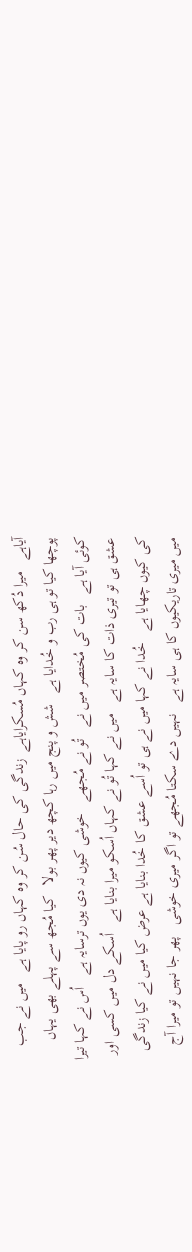آیاہے   میرا دُکھ سن کر وہ کہاں مُسکرایاہے  زندگی کی حال سُن کر وہ کہاں رو پایا ہے   میں نے جب پوچھا کیا تو ہی رب و خُدایا ہے   شش و پنج میں رہا کچھ دیر پھر بولا   کیا مُجھ سے پہلے بھی یہاں کوئی آیا ہے   بات کی مُختصر میں نے   تُو نے مُجھے   خوشی کیوں نہ دی یوں ترسایہ ہے   اُس نے کہا تیرا عشق ہی تو تیری ذات کا سایہ ہے   میں نے کہا تُو نے کہاں اُسکو میرا بنایا ہے   اُسکے دل میں کسی اور کی کیوں چھایا ہے   خُدا نے کہا میں نے ہی تو اُسے عشق کا خُدا بنایا ہے عرض کیا میں نے کیا زندگی میں میری تاریکیوں کا ہی سایہ ہے   نہیں دے سکتا مُجھے تو اگر میری خوشی   پھر جا نہیں تو میرا آج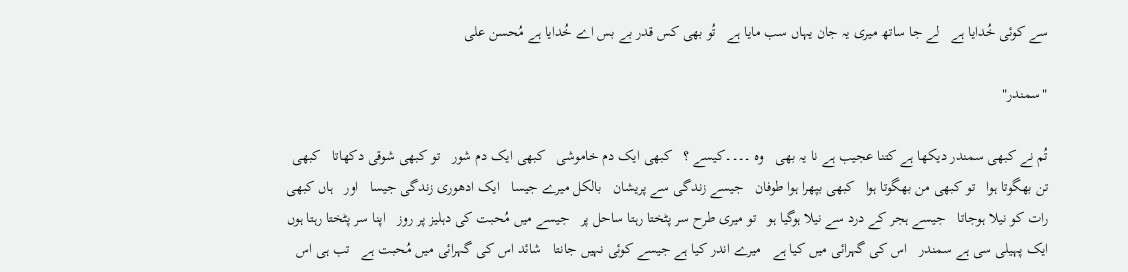سے کوئی خُدایا ہے   لے جا ساتھ میری یہ جان یہاں سب مایا ہے   تُو بھی کس قدر بے بس اے خُدایا ہے مُحسن علی

"سمندر"

تُم نے کبھی سمندر دیکھا ہے کتنا عجیب ہے نا یہ بھی   وہ ۔۔۔۔کیسے ؟   کبھی ایک دم خاموشی   کبھی ایک دم شور   تو کبھی شوقی دکھاتا   کبھی تن بھگوتا ہوا   تو کبھی من بھگوتا ہوا   کبھی بپھرا ہوا طوفان   جیسے زندگی سے پریشان   بالکل میرے جیسا   ایک ادھوری زندگی جیسا   اور   ہاں کبھی رات کو نیلا ہوجاتا   جیسے ہجر کے درد سے نیلا ہوگیا ہو   تو میری طرح سر پٹختا رہتا ساحل پر   جیسے میں مُحبت کی دہلیز پر روز   اپنا سر پٹختا رہتا ہوں   ایک پہیلی سی ہے سمندر   اس کی گہرائی میں کیا ہے   میرے اندر کیا ہے جیسے کوئی نہیں جانتا   شائد اس کی گہرائی میں مُحبت ہے   تب ہی اس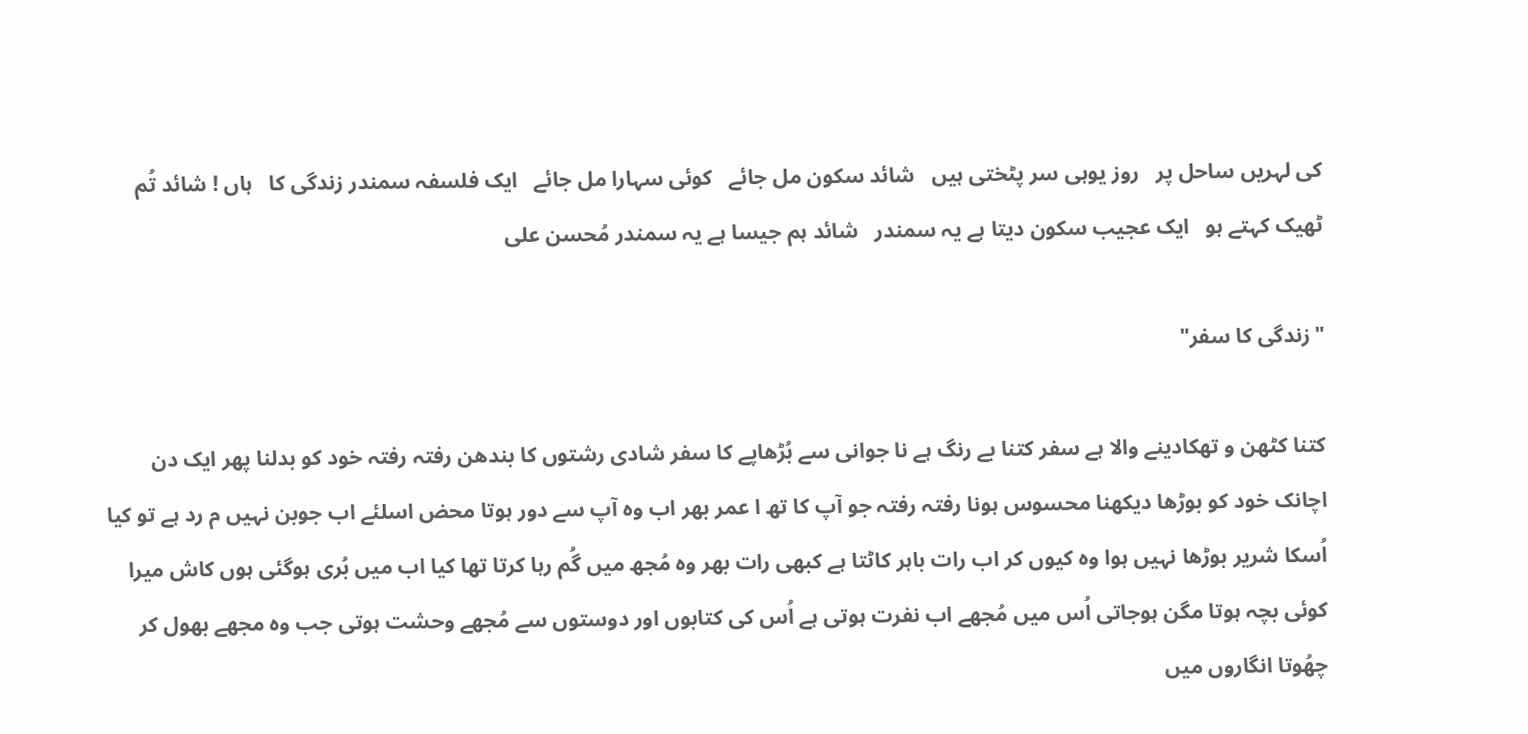کی لہریں ساحل پر   روز یوہی سر پٹختی ہیں   شائد سکون مل جائے   کوئی سہارا مل جائے   ایک فلسفہ سمندر زندگی کا   ہاں ! شائد تُم ٹھیک کہتے ہو   ایک عجیب سکون دیتا ہے یہ سمندر   شائد ہم جیسا ہے یہ سمندر مُحسن علی

"زندگی کا سفر"

کتنا کٹھن و تھکادینے والا ہے سفر کتنا بے رنگ ہے نا جوانی سے بُڑھاپے کا سفر شادی رشتوں کا بندھن رفتہ رفتہ خود کو بدلنا پھر ایک دن اچانک خود کو بوڑھا دیکھنا محسوس ہونا رفتہ رفتہ جو آپ کا تھ ا عمر بھر اب وہ آپ سے دور ہوتا محض اسلئے اب جوبن نہیں م رد ہے تو کیا اُسکا شریر بوڑھا نہیں ہوا وہ کیوں کر اب رات باہر کاٹتا ہے کبھی رات بھر وہ مُجھ میں گُم رہا کرتا تھا کیا اب میں بُری ہوگئی ہوں کاش میرا کوئی بچہ ہوتا مگن ہوجاتی اُس میں مُجھے اب نفرت ہوتی ہے اُس کی کتابوں اور دوستوں سے مُجھے وحشت ہوتی جب وہ مجھے بھول کر چھُوتا انگاروں میں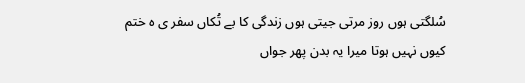سُلگتی ہوں روز مرتی جیتی ہوں زندگی کا بے تُکاں سفر ی ہ ختم کیوں نہیں ہوتا میرا یہ بدن پھر جواں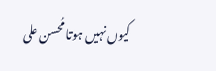کیوں نہیں ہوتا مُحسن علی